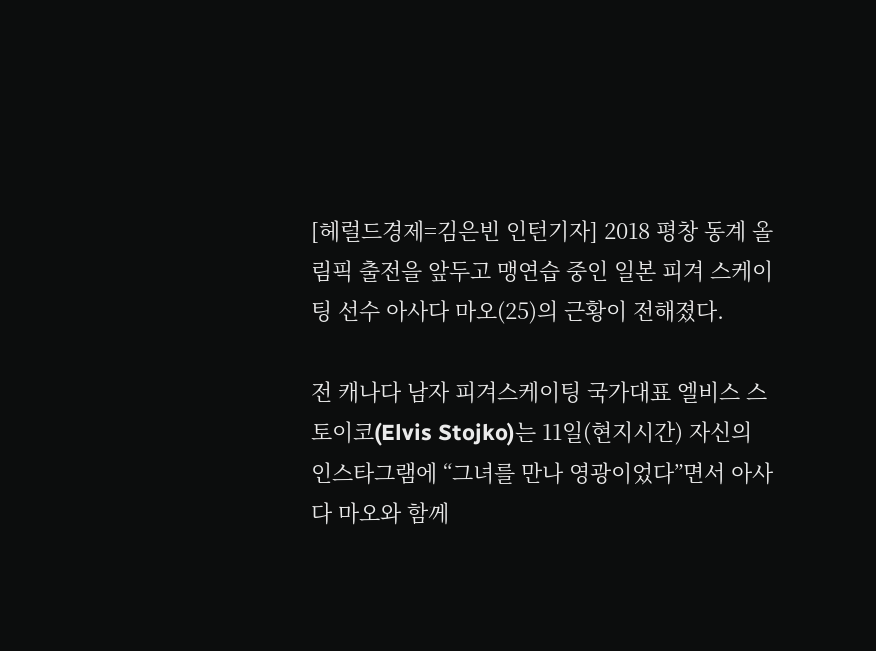[헤럴드경제=김은빈 인턴기자] 2018 평창 동계 올림픽 출전을 앞두고 맹연습 중인 일본 피겨 스케이팅 선수 아사다 마오(25)의 근황이 전해졌다.

전 캐나다 남자 피겨스케이팅 국가대표 엘비스 스토이코(Elvis Stojko)는 11일(현지시간) 자신의 인스타그램에 “그녀를 만나 영광이었다”면서 아사다 마오와 함께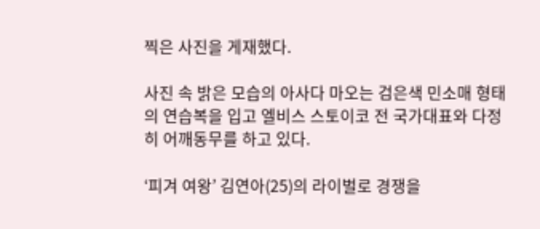찍은 사진을 게재했다.

사진 속 밝은 모습의 아사다 마오는 검은색 민소매 형태의 연습복을 입고 엘비스 스토이코 전 국가대표와 다정히 어깨동무를 하고 있다.

‘피겨 여왕’ 김연아(25)의 라이벌로 경쟁을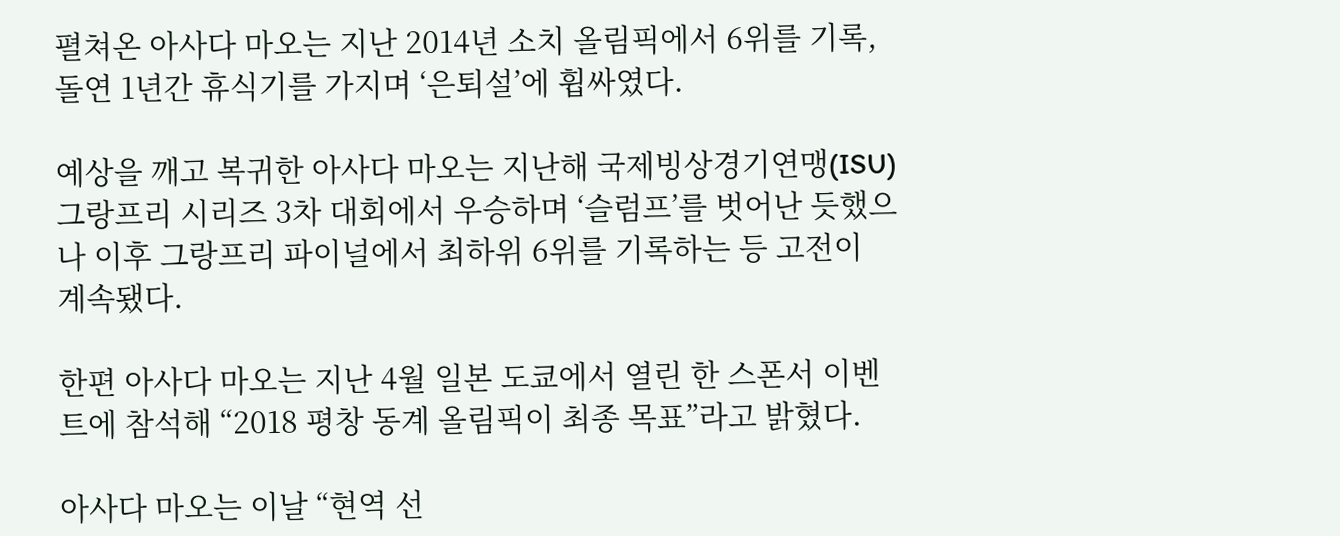펼쳐온 아사다 마오는 지난 2014년 소치 올림픽에서 6위를 기록, 돌연 1년간 휴식기를 가지며 ‘은퇴설’에 휩싸였다.

예상을 깨고 복귀한 아사다 마오는 지난해 국제빙상경기연맹(ISU) 그랑프리 시리즈 3차 대회에서 우승하며 ‘슬럼프’를 벗어난 듯했으나 이후 그랑프리 파이널에서 최하위 6위를 기록하는 등 고전이 계속됐다.

한편 아사다 마오는 지난 4월 일본 도쿄에서 열린 한 스폰서 이벤트에 참석해 “2018 평창 동계 올림픽이 최종 목표”라고 밝혔다.

아사다 마오는 이날 “현역 선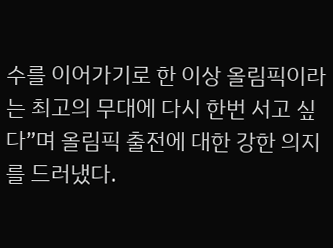수를 이어가기로 한 이상 올림픽이라는 최고의 무대에 다시 한번 서고 싶다”며 올림픽 출전에 대한 강한 의지를 드러냈다.